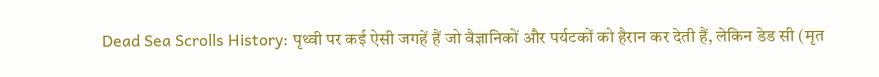Dead Sea Scrolls History: पृथ्वी पर कई ऐसी जगहें हैं जो वैज्ञानिकों और पर्यटकों को हैरान कर देती हैं, लेकिन डेड सी (मृत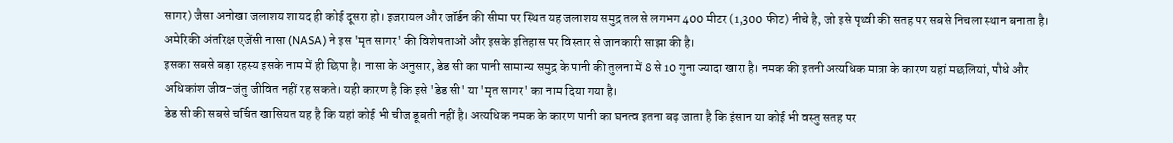सागर) जैसा अनोखा जलाशय शायद ही कोई दूसरा हो। इजरायल और जॉर्डन की सीमा पर स्थित यह जलाशय समुद्र तल से लगभग 400 मीटर (1,300 फीट) नीचे है, जो इसे पृथ्वी की सतह पर सबसे निचला स्थान बनाता है। अमेरिकी अंतरिक्ष एजेंसी नासा (NASA) ने इस 'मृत सागर' की विशेषताओं और इसके इतिहास पर विस्तार से जानकारी साझा की है।
इसका सबसे बड़ा रहस्य इसके नाम में ही छिपा है। नासा के अनुसार, डेड सी का पानी सामान्य समुद्र के पानी की तुलना में 8 से 10 गुना ज्यादा खारा है। नमक की इतनी अत्यधिक मात्रा के कारण यहां मछलियां, पौधे और अधिकांश जीव-जंतु जीवित नहीं रह सकते। यही कारण है कि इसे 'डेड सी' या 'मृत सागर' का नाम दिया गया है।
डेड सी की सबसे चर्चित खासियत यह है कि यहां कोई भी चीज डूबती नहीं है। अत्यधिक नमक के कारण पानी का घनत्व इतना बढ़ जाता है कि इंसान या कोई भी वस्तु सतह पर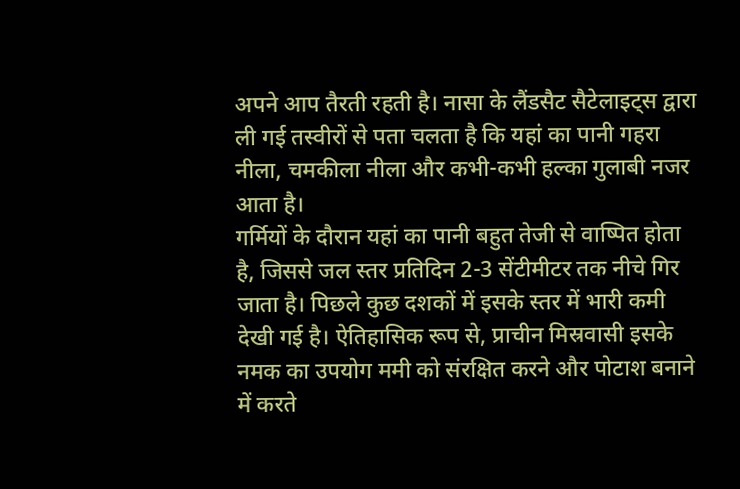अपने आप तैरती रहती है। नासा के लैंडसैट सैटेलाइट्स द्वारा ली गई तस्वीरों से पता चलता है कि यहां का पानी गहरा नीला, चमकीला नीला और कभी-कभी हल्का गुलाबी नजर आता है।
गर्मियों के दौरान यहां का पानी बहुत तेजी से वाष्पित होता है, जिससे जल स्तर प्रतिदिन 2-3 सेंटीमीटर तक नीचे गिर जाता है। पिछले कुछ दशकों में इसके स्तर में भारी कमी देखी गई है। ऐतिहासिक रूप से, प्राचीन मिस्रवासी इसके नमक का उपयोग ममी को संरक्षित करने और पोटाश बनाने में करते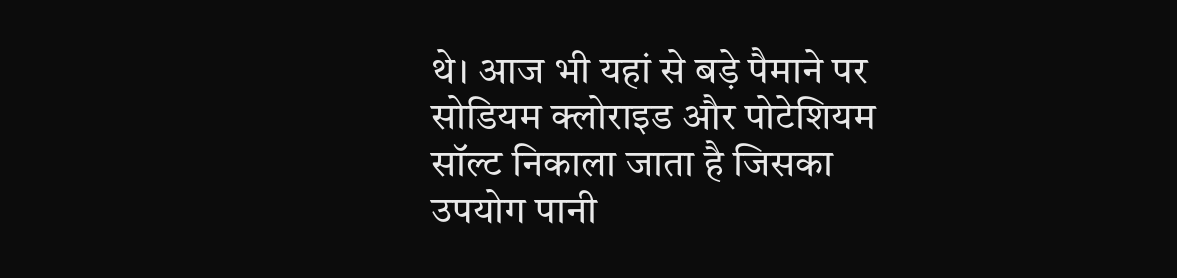थे। आज भी यहां से बड़े पैमाने पर सोडियम क्लोराइड और पोटेशियम सॉल्ट निकाला जाता है जिसका उपयोग पानी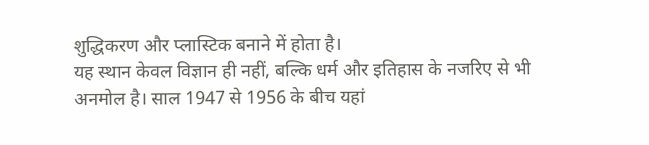शुद्धिकरण और प्लास्टिक बनाने में होता है।
यह स्थान केवल विज्ञान ही नहीं, बल्कि धर्म और इतिहास के नजरिए से भी अनमोल है। साल 1947 से 1956 के बीच यहां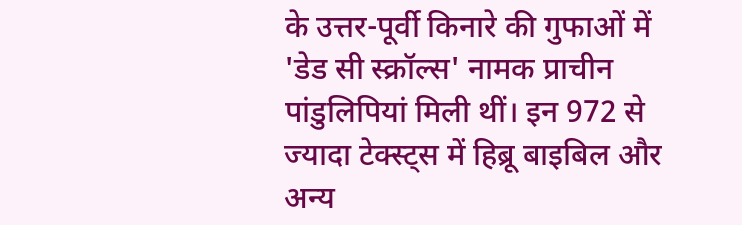के उत्तर-पूर्वी किनारे की गुफाओं में 'डेड सी स्क्रॉल्स' नामक प्राचीन पांडुलिपियां मिली थीं। इन 972 से ज्यादा टेक्स्ट्स में हिब्रू बाइबिल और अन्य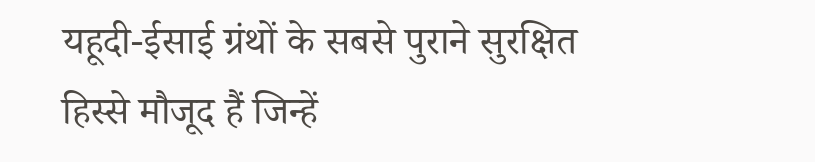यहूदी-ईसाई ग्रंथों के सबसे पुराने सुरक्षित हिस्से मौजूद हैं जिन्हें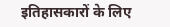इतिहासकारों के लिए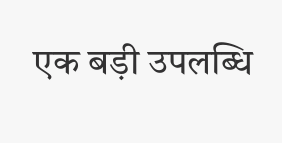एक बड़ी उपलब्धि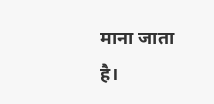माना जाता है।